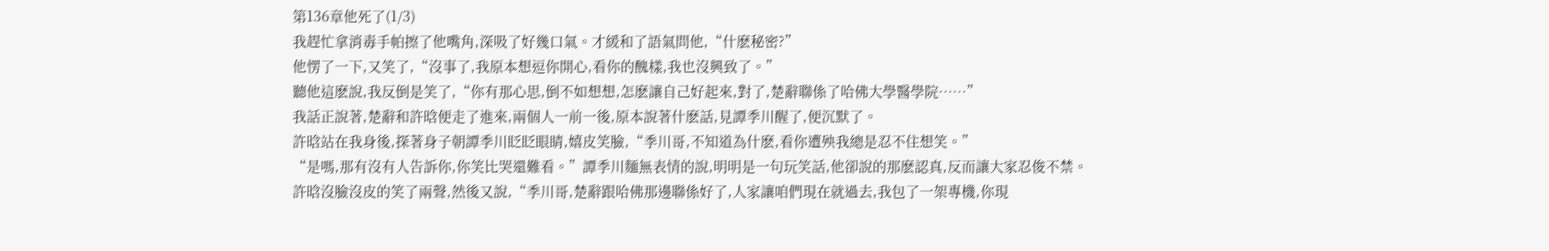第136章他死了(1/3)
我趕忙拿消毒手帕擦了他嘴角,深吸了好幾口氣。才緩和了語氣問他,“什麽秘密?”
他愣了一下,又笑了,“沒事了,我原本想逗你開心,看你的醜樣,我也沒興致了。”
聽他這麽說,我反倒是笑了,“你有那心思,倒不如想想,怎麽讓自己好起來,對了,楚辭聯係了哈佛大學醫學院……”
我話正說著,楚辭和許晗便走了進來,兩個人一前一後,原本說著什麽話,見譚季川醒了,便沉默了。
許晗站在我身後,探著身子朝譚季川眨眨眼睛,嬉皮笑臉,“季川哥,不知道為什麽,看你遭殃我總是忍不住想笑。”
“是嗎,那有沒有人告訴你,你笑比哭還難看。”譚季川麵無表情的說,明明是一句玩笑話,他卻說的那麽認真,反而讓大家忍俊不禁。
許晗沒臉沒皮的笑了兩聲,然後又說,“季川哥,楚辭跟哈佛那邊聯係好了,人家讓咱們現在就過去,我包了一架專機,你現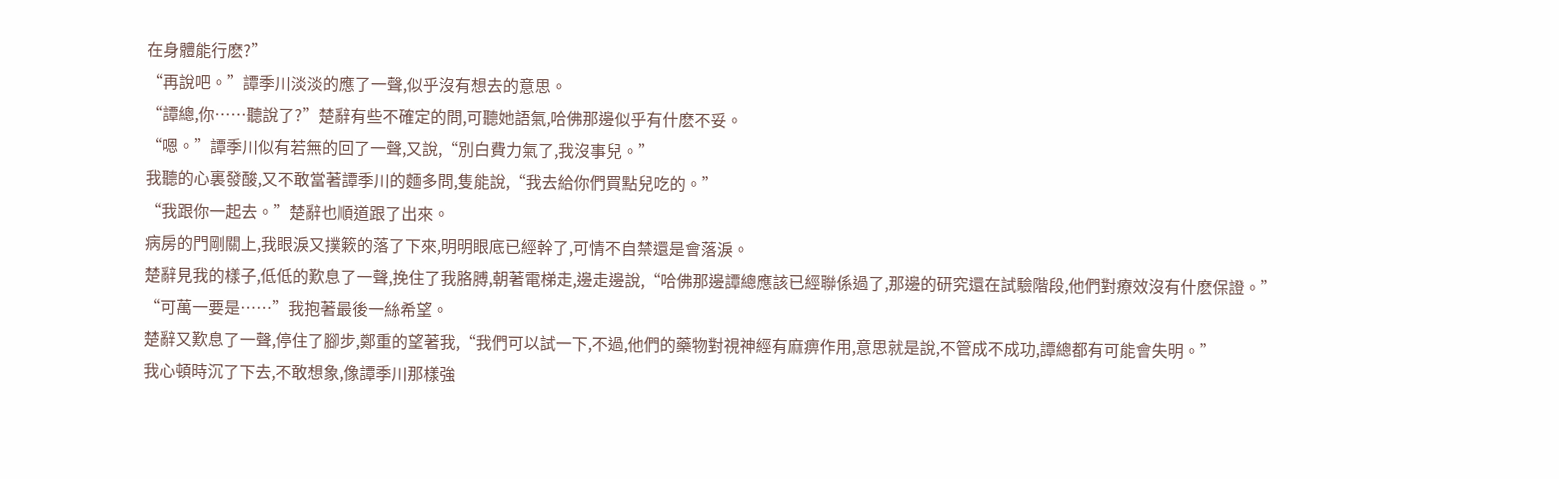在身體能行麽?”
“再說吧。”譚季川淡淡的應了一聲,似乎沒有想去的意思。
“譚總,你……聽說了?”楚辭有些不確定的問,可聽她語氣,哈佛那邊似乎有什麽不妥。
“嗯。”譚季川似有若無的回了一聲,又說,“別白費力氣了,我沒事兒。”
我聽的心裏發酸,又不敢當著譚季川的麵多問,隻能說,“我去給你們買點兒吃的。”
“我跟你一起去。”楚辭也順道跟了出來。
病房的門剛關上,我眼淚又撲簌的落了下來,明明眼底已經幹了,可情不自禁還是會落淚。
楚辭見我的樣子,低低的歎息了一聲,挽住了我胳膊,朝著電梯走,邊走邊說,“哈佛那邊譚總應該已經聯係過了,那邊的研究還在試驗階段,他們對療效沒有什麽保證。”
“可萬一要是……”我抱著最後一絲希望。
楚辭又歎息了一聲,停住了腳步,鄭重的望著我,“我們可以試一下,不過,他們的藥物對視神經有麻痹作用,意思就是說,不管成不成功,譚總都有可能會失明。”
我心頓時沉了下去,不敢想象,像譚季川那樣強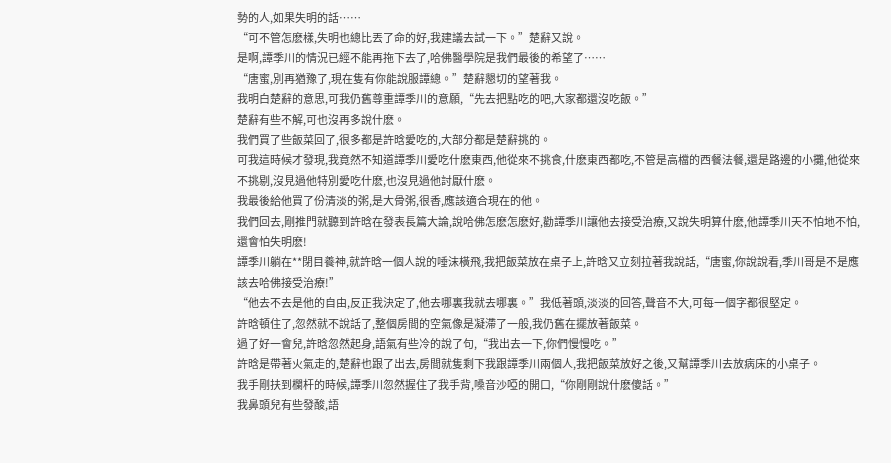勢的人,如果失明的話……
“可不管怎麽樣,失明也總比丟了命的好,我建議去試一下。”楚辭又說。
是啊,譚季川的情況已經不能再拖下去了,哈佛醫學院是我們最後的希望了……
“唐蜜,別再猶豫了,現在隻有你能說服譚總。”楚辭懇切的望著我。
我明白楚辭的意思,可我仍舊尊重譚季川的意願,“先去把點吃的吧,大家都還沒吃飯。”
楚辭有些不解,可也沒再多說什麽。
我們買了些飯菜回了,很多都是許晗愛吃的,大部分都是楚辭挑的。
可我這時候才發現,我竟然不知道譚季川愛吃什麽東西,他從來不挑食,什麽東西都吃,不管是高檔的西餐法餐,還是路邊的小攤,他從來不挑剔,沒見過他特別愛吃什麽,也沒見過他討厭什麽。
我最後給他買了份清淡的粥,是大骨粥,很香,應該適合現在的他。
我們回去,剛推門就聽到許晗在發表長篇大論,說哈佛怎麽怎麽好,勸譚季川讓他去接受治療,又說失明算什麽,他譚季川天不怕地不怕,還會怕失明麽!
譚季川躺在**閉目養神,就許晗一個人說的唾沫橫飛,我把飯菜放在桌子上,許晗又立刻拉著我說話,“唐蜜,你說說看,季川哥是不是應該去哈佛接受治療!”
“他去不去是他的自由,反正我決定了,他去哪裏我就去哪裏。”我低著頭,淡淡的回答,聲音不大,可每一個字都很堅定。
許晗頓住了,忽然就不說話了,整個房間的空氣像是凝滯了一般,我仍舊在擺放著飯菜。
過了好一會兒,許晗忽然起身,語氣有些冷的說了句,“我出去一下,你們慢慢吃。”
許晗是帶著火氣走的,楚辭也跟了出去,房間就隻剩下我跟譚季川兩個人,我把飯菜放好之後,又幫譚季川去放病床的小桌子。
我手剛扶到欄杆的時候,譚季川忽然握住了我手背,嗓音沙啞的開口,“你剛剛說什麽傻話。”
我鼻頭兒有些發酸,語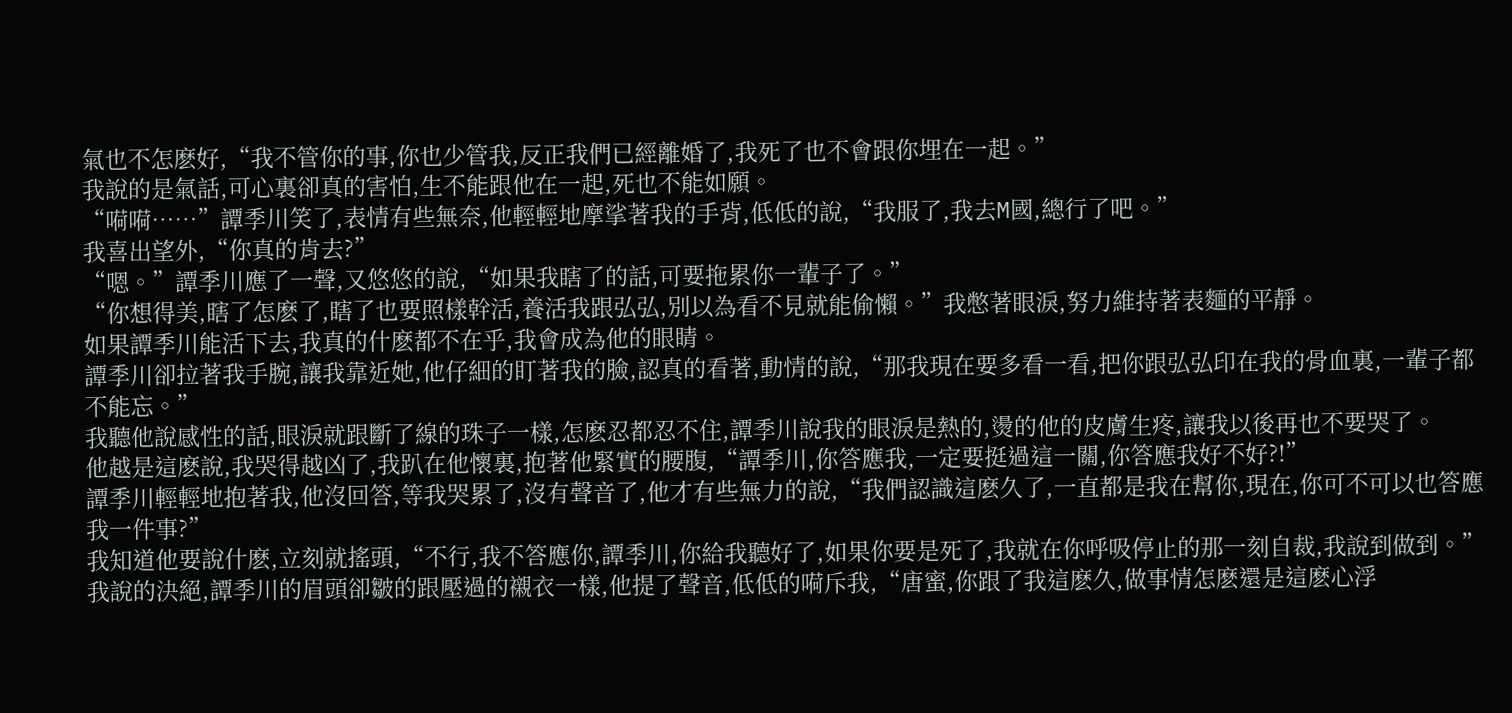氣也不怎麽好,“我不管你的事,你也少管我,反正我們已經離婚了,我死了也不會跟你埋在一起。”
我說的是氣話,可心裏卻真的害怕,生不能跟他在一起,死也不能如願。
“嗬嗬……”譚季川笑了,表情有些無奈,他輕輕地摩挲著我的手背,低低的說,“我服了,我去M國,總行了吧。”
我喜出望外,“你真的肯去?”
“嗯。”譚季川應了一聲,又悠悠的說,“如果我瞎了的話,可要拖累你一輩子了。”
“你想得美,瞎了怎麽了,瞎了也要照樣幹活,養活我跟弘弘,別以為看不見就能偷懶。”我憋著眼淚,努力維持著表麵的平靜。
如果譚季川能活下去,我真的什麽都不在乎,我會成為他的眼睛。
譚季川卻拉著我手腕,讓我靠近她,他仔細的盯著我的臉,認真的看著,動情的說,“那我現在要多看一看,把你跟弘弘印在我的骨血裏,一輩子都不能忘。”
我聽他說感性的話,眼淚就跟斷了線的珠子一樣,怎麽忍都忍不住,譚季川說我的眼淚是熱的,燙的他的皮膚生疼,讓我以後再也不要哭了。
他越是這麽說,我哭得越凶了,我趴在他懷裏,抱著他緊實的腰腹,“譚季川,你答應我,一定要挺過這一關,你答應我好不好?!”
譚季川輕輕地抱著我,他沒回答,等我哭累了,沒有聲音了,他才有些無力的說,“我們認識這麽久了,一直都是我在幫你,現在,你可不可以也答應我一件事?”
我知道他要說什麽,立刻就搖頭,“不行,我不答應你,譚季川,你給我聽好了,如果你要是死了,我就在你呼吸停止的那一刻自裁,我說到做到。”
我說的決絕,譚季川的眉頭卻皺的跟壓過的襯衣一樣,他提了聲音,低低的嗬斥我,“唐蜜,你跟了我這麽久,做事情怎麽還是這麽心浮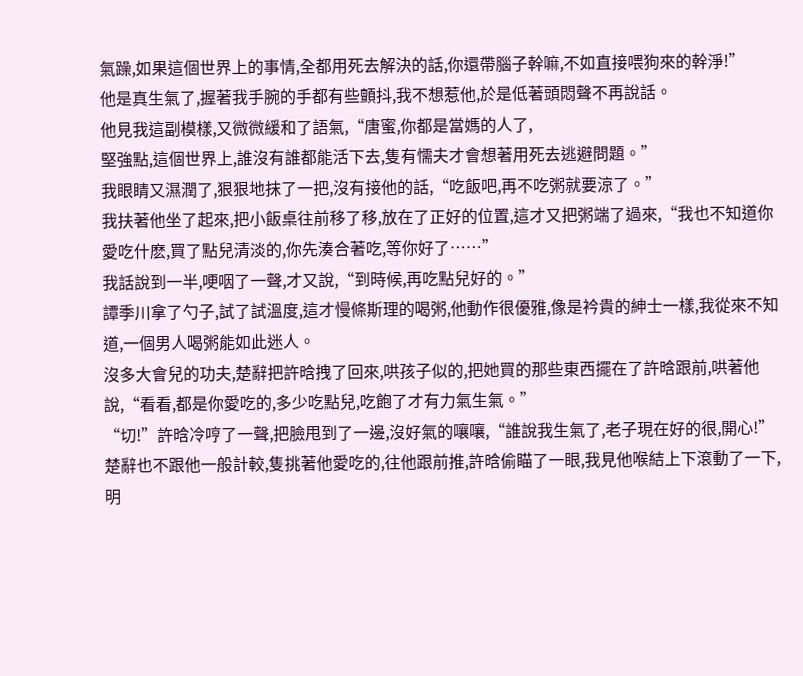氣躁,如果這個世界上的事情,全都用死去解決的話,你還帶腦子幹嘛,不如直接喂狗來的幹淨!”
他是真生氣了,握著我手腕的手都有些顫抖,我不想惹他,於是低著頭悶聲不再說話。
他見我這副模樣,又微微緩和了語氣,“唐蜜,你都是當媽的人了,
堅強點,這個世界上,誰沒有誰都能活下去,隻有懦夫才會想著用死去逃避問題。”
我眼睛又濕潤了,狠狠地抹了一把,沒有接他的話,“吃飯吧,再不吃粥就要涼了。”
我扶著他坐了起來,把小飯桌往前移了移,放在了正好的位置,這才又把粥端了過來,“我也不知道你愛吃什麽,買了點兒清淡的,你先湊合著吃,等你好了……”
我話說到一半,哽咽了一聲,才又說,“到時候,再吃點兒好的。”
譚季川拿了勺子,試了試溫度,這才慢條斯理的喝粥,他動作很優雅,像是衿貴的紳士一樣,我從來不知道,一個男人喝粥能如此迷人。
沒多大會兒的功夫,楚辭把許晗拽了回來,哄孩子似的,把她買的那些東西擺在了許晗跟前,哄著他說,“看看,都是你愛吃的,多少吃點兒,吃飽了才有力氣生氣。”
“切!”許晗冷哼了一聲,把臉甩到了一邊,沒好氣的嚷嚷,“誰說我生氣了,老子現在好的很,開心!”
楚辭也不跟他一般計較,隻挑著他愛吃的,往他跟前推,許晗偷瞄了一眼,我見他喉結上下滾動了一下,明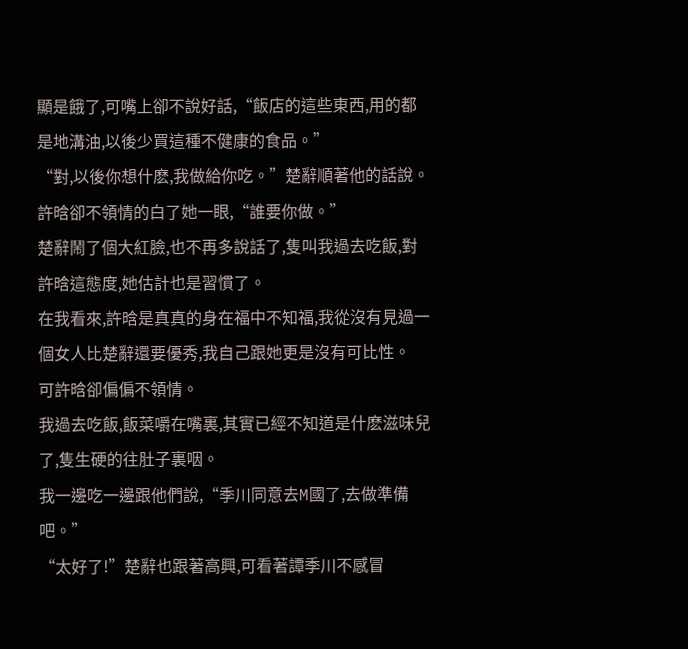顯是餓了,可嘴上卻不說好話,“飯店的這些東西,用的都是地溝油,以後少買這種不健康的食品。”
“對,以後你想什麽,我做給你吃。”楚辭順著他的話說。
許晗卻不領情的白了她一眼,“誰要你做。”
楚辭鬧了個大紅臉,也不再多說話了,隻叫我過去吃飯,對許晗這態度,她估計也是習慣了。
在我看來,許晗是真真的身在福中不知福,我從沒有見過一個女人比楚辭還要優秀,我自己跟她更是沒有可比性。
可許晗卻偏偏不領情。
我過去吃飯,飯菜嚼在嘴裏,其實已經不知道是什麽滋味兒了,隻生硬的往肚子裏咽。
我一邊吃一邊跟他們說,“季川同意去M國了,去做準備吧。”
“太好了!”楚辭也跟著高興,可看著譚季川不感冒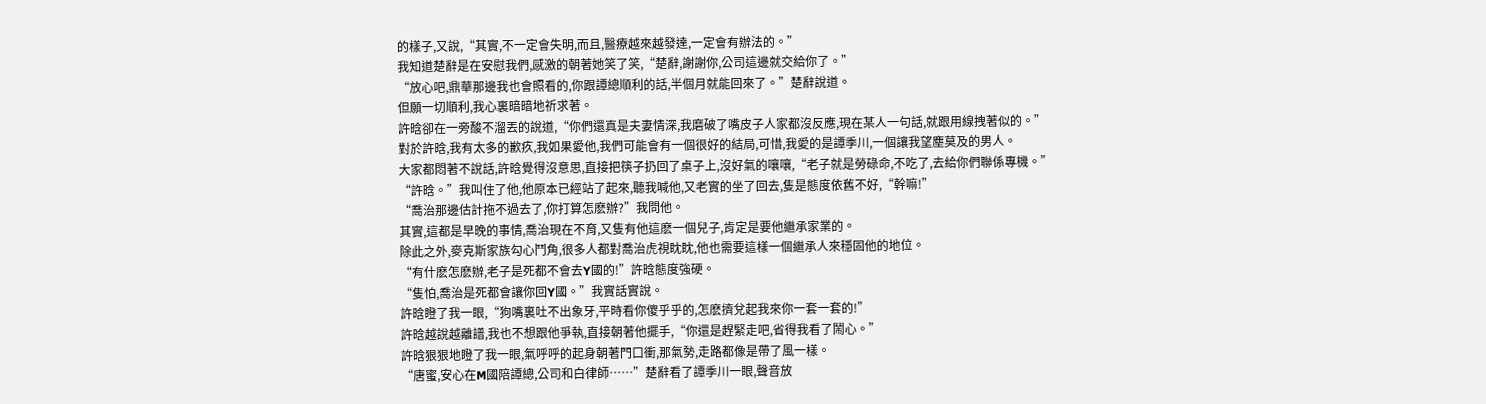的樣子,又說,“其實,不一定會失明,而且,醫療越來越發達,一定會有辦法的。”
我知道楚辭是在安慰我們,感激的朝著她笑了笑,“楚辭,謝謝你,公司這邊就交給你了。”
“放心吧,鼎華那邊我也會照看的,你跟譚總順利的話,半個月就能回來了。”楚辭說道。
但願一切順利,我心裏暗暗地祈求著。
許晗卻在一旁酸不溜丟的說道,“你們還真是夫妻情深,我磨破了嘴皮子人家都沒反應,現在某人一句話,就跟用線拽著似的。”
對於許晗,我有太多的歉疚,我如果愛他,我們可能會有一個很好的結局,可惜,我愛的是譚季川,一個讓我望塵莫及的男人。
大家都悶著不說話,許晗覺得沒意思,直接把筷子扔回了桌子上,沒好氣的嚷嚷,“老子就是勞碌命,不吃了,去給你們聯係專機。”
“許晗。”我叫住了他,他原本已經站了起來,聽我喊他,又老實的坐了回去,隻是態度依舊不好,“幹嘛!”
“喬治那邊估計拖不過去了,你打算怎麽辦?”我問他。
其實,這都是早晚的事情,喬治現在不育,又隻有他這麽一個兒子,肯定是要他繼承家業的。
除此之外,麥克斯家族勾心鬥角,很多人都對喬治虎視眈眈,他也需要這樣一個繼承人來穩固他的地位。
“有什麽怎麽辦,老子是死都不會去Y國的!”許晗態度強硬。
“隻怕,喬治是死都會讓你回Y國。”我實話實說。
許晗瞪了我一眼,“狗嘴裏吐不出象牙,平時看你傻乎乎的,怎麽擠兌起我來你一套一套的!”
許晗越說越離譜,我也不想跟他爭執,直接朝著他擺手,“你還是趕緊走吧,省得我看了鬧心。”
許晗狠狠地瞪了我一眼,氣呼呼的起身朝著門口衝,那氣勢,走路都像是帶了風一樣。
“唐蜜,安心在M國陪譚總,公司和白律師……”楚辭看了譚季川一眼,聲音放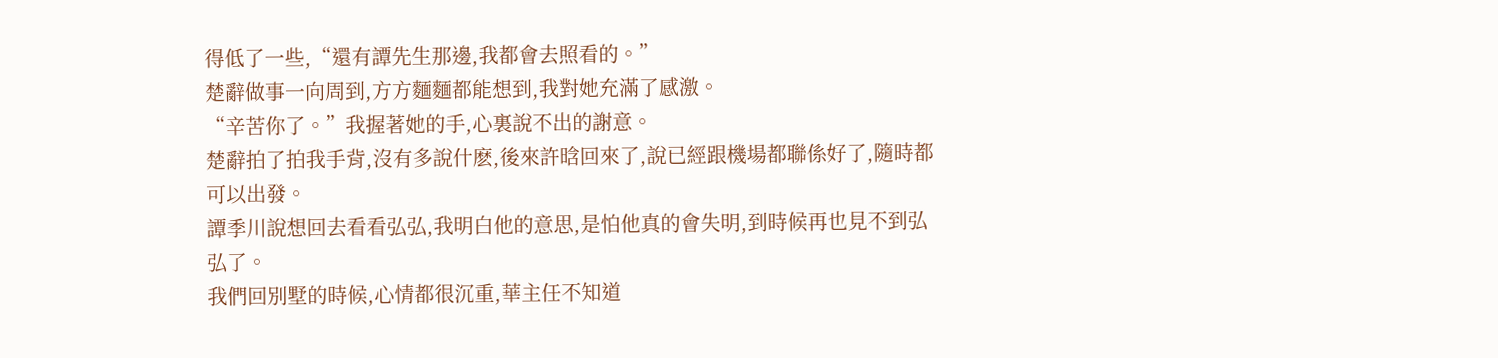得低了一些,“還有譚先生那邊,我都會去照看的。”
楚辭做事一向周到,方方麵麵都能想到,我對她充滿了感激。
“辛苦你了。”我握著她的手,心裏說不出的謝意。
楚辭拍了拍我手背,沒有多說什麽,後來許晗回來了,說已經跟機場都聯係好了,隨時都可以出發。
譚季川說想回去看看弘弘,我明白他的意思,是怕他真的會失明,到時候再也見不到弘弘了。
我們回別墅的時候,心情都很沉重,華主任不知道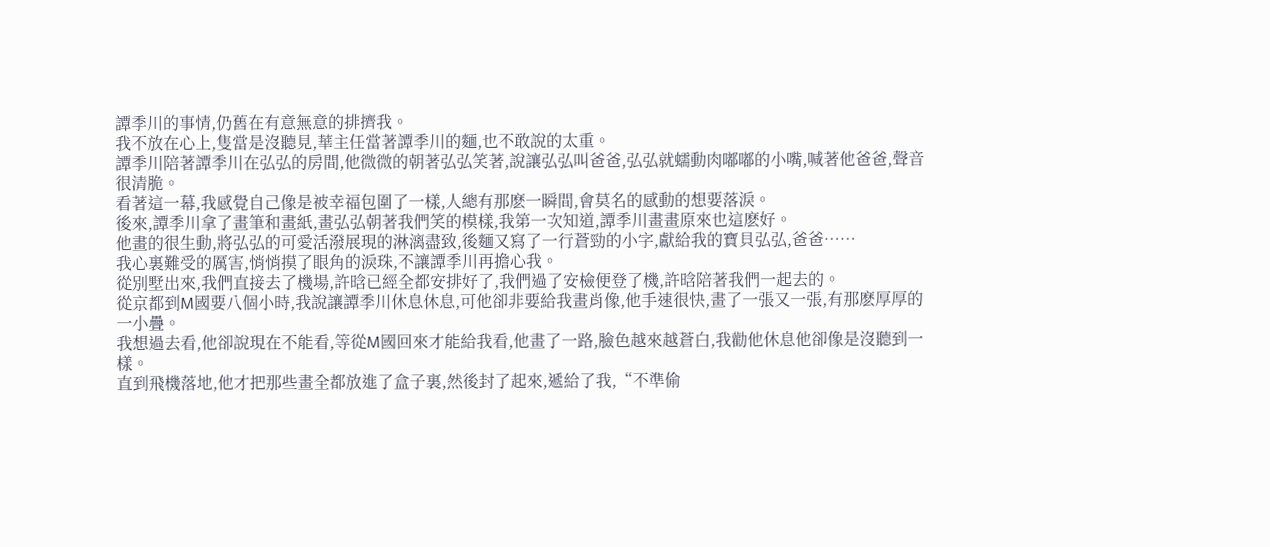譚季川的事情,仍舊在有意無意的排擠我。
我不放在心上,隻當是沒聽見,華主任當著譚季川的麵,也不敢說的太重。
譚季川陪著譚季川在弘弘的房間,他微微的朝著弘弘笑著,說讓弘弘叫爸爸,弘弘就蠕動肉嘟嘟的小嘴,喊著他爸爸,聲音很清脆。
看著這一幕,我感覺自己像是被幸福包圍了一樣,人總有那麽一瞬間,會莫名的感動的想要落淚。
後來,譚季川拿了畫筆和畫紙,畫弘弘朝著我們笑的模樣,我第一次知道,譚季川畫畫原來也這麽好。
他畫的很生動,將弘弘的可愛活潑展現的淋漓盡致,後麵又寫了一行蒼勁的小字,獻給我的寶貝弘弘,爸爸……
我心裏難受的厲害,悄悄摸了眼角的淚珠,不讓譚季川再擔心我。
從別墅出來,我們直接去了機場,許晗已經全都安排好了,我們過了安檢便登了機,許晗陪著我們一起去的。
從京都到M國要八個小時,我說讓譚季川休息休息,可他卻非要給我畫肖像,他手速很快,畫了一張又一張,有那麽厚厚的一小疊。
我想過去看,他卻說現在不能看,等從M國回來才能給我看,他畫了一路,臉色越來越蒼白,我勸他休息他卻像是沒聽到一樣。
直到飛機落地,他才把那些畫全都放進了盒子裏,然後封了起來,遞給了我,“不準偷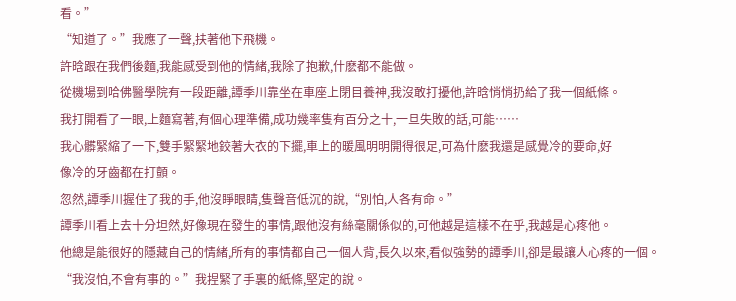看。”
“知道了。”我應了一聲,扶著他下飛機。
許晗跟在我們後麵,我能感受到他的情緒,我除了抱歉,什麽都不能做。
從機場到哈佛醫學院有一段距離,譚季川靠坐在車座上閉目養神,我沒敢打擾他,許晗悄悄扔給了我一個紙條。
我打開看了一眼,上麵寫著,有個心理準備,成功幾率隻有百分之十,一旦失敗的話,可能……
我心髒緊縮了一下,雙手緊緊地鉸著大衣的下擺,車上的暖風明明開得很足,可為什麽我還是感覺冷的要命,好
像冷的牙齒都在打顫。
忽然,譚季川握住了我的手,他沒睜眼睛,隻聲音低沉的說,“別怕,人各有命。”
譚季川看上去十分坦然,好像現在發生的事情,跟他沒有絲毫關係似的,可他越是這樣不在乎,我越是心疼他。
他總是能很好的隱藏自己的情緒,所有的事情都自己一個人背,長久以來,看似強勢的譚季川,卻是最讓人心疼的一個。
“我沒怕,不會有事的。”我捏緊了手裏的紙條,堅定的說。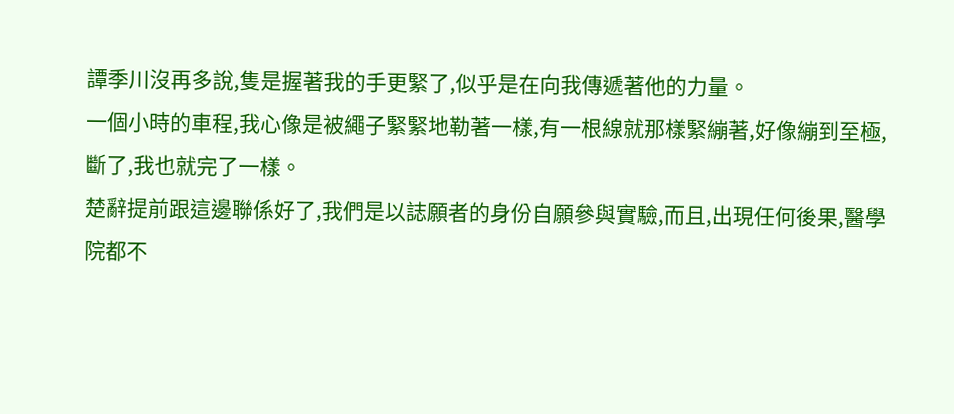譚季川沒再多說,隻是握著我的手更緊了,似乎是在向我傳遞著他的力量。
一個小時的車程,我心像是被繩子緊緊地勒著一樣,有一根線就那樣緊繃著,好像繃到至極,斷了,我也就完了一樣。
楚辭提前跟這邊聯係好了,我們是以誌願者的身份自願參與實驗,而且,出現任何後果,醫學院都不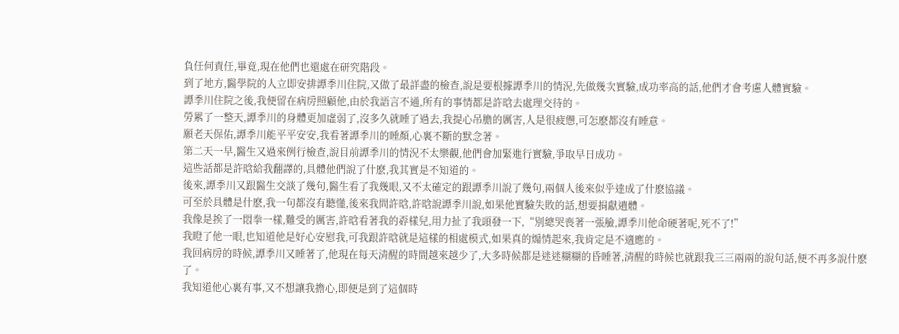負任何責任,畢竟,現在他們也還處在研究階段。
到了地方,醫學院的人立即安排譚季川住院,又做了最詳盡的檢查,說是要根據譚季川的情況,先做幾次實驗,成功率高的話,他們才會考慮人體實驗。
譚季川住院之後,我便留在病房照顧他,由於我語言不通,所有的事情都是許晗去處理交待的。
勞累了一整天,譚季川的身體更加虛弱了,沒多久就睡了過去,我提心吊膽的厲害,人是很疲憊,可怎麽都沒有睡意。
願老天保佑,譚季川能平平安安,我看著譚季川的睡顏,心裏不斷的默念著。
第二天一早,醫生又過來例行檢查,說目前譚季川的情況不太樂觀,他們會加緊進行實驗,爭取早日成功。
這些話都是許晗給我翻譯的,具體他們說了什麽,我其實是不知道的。
後來,譚季川又跟醫生交談了幾句,醫生看了我幾眼,又不太確定的跟譚季川說了幾句,兩個人後來似乎達成了什麽協議。
可至於具體是什麽,我一句都沒有聽懂,後來我問許晗,許晗說譚季川說,如果他實驗失敗的話,想要捐獻遺體。
我像是挨了一悶拳一樣,難受的厲害,許晗看著我的孬樣兒,用力扯了我頭發一下,“別總哭喪著一張臉,譚季川他命硬著呢,死不了!”
我瞪了他一眼,也知道他是好心安慰我,可我跟許晗就是這樣的相處模式,如果真的煽情起來,我肯定是不適應的。
我回病房的時候,譚季川又睡著了,他現在每天清醒的時間越來越少了,大多時候都是迷迷糊糊的昏睡著,清醒的時候也就跟我三三兩兩的說句話,便不再多說什麽了。
我知道他心裏有事,又不想讓我擔心,即便是到了這個時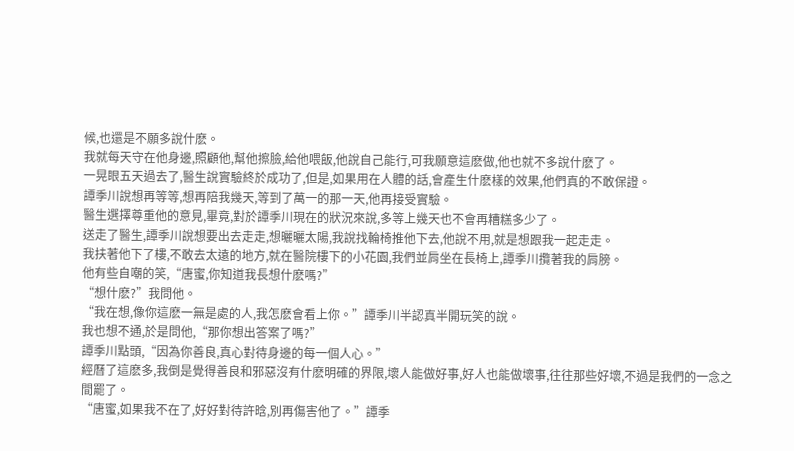候,也還是不願多說什麽。
我就每天守在他身邊,照顧他,幫他擦臉,給他喂飯,他說自己能行,可我願意這麽做,他也就不多說什麽了。
一晃眼五天過去了,醫生說實驗終於成功了,但是,如果用在人體的話,會產生什麽樣的效果,他們真的不敢保證。
譚季川說想再等等,想再陪我幾天,等到了萬一的那一天,他再接受實驗。
醫生選擇尊重他的意見,畢竟,對於譚季川現在的狀況來說,多等上幾天也不會再糟糕多少了。
送走了醫生,譚季川說想要出去走走,想曬曬太陽,我說找輪椅推他下去,他說不用,就是想跟我一起走走。
我扶著他下了樓,不敢去太遠的地方,就在醫院樓下的小花園,我們並肩坐在長椅上,譚季川攬著我的肩膀。
他有些自嘲的笑,“唐蜜,你知道我長想什麽嗎?”
“想什麽?”我問他。
“我在想,像你這麽一無是處的人,我怎麽會看上你。”譚季川半認真半開玩笑的說。
我也想不通,於是問他,“那你想出答案了嗎?”
譚季川點頭,“因為你善良,真心對待身邊的每一個人心。”
經曆了這麽多,我倒是覺得善良和邪惡沒有什麽明確的界限,壞人能做好事,好人也能做壞事,往往那些好壞,不過是我們的一念之間罷了。
“唐蜜,如果我不在了,好好對待許晗,別再傷害他了。”譚季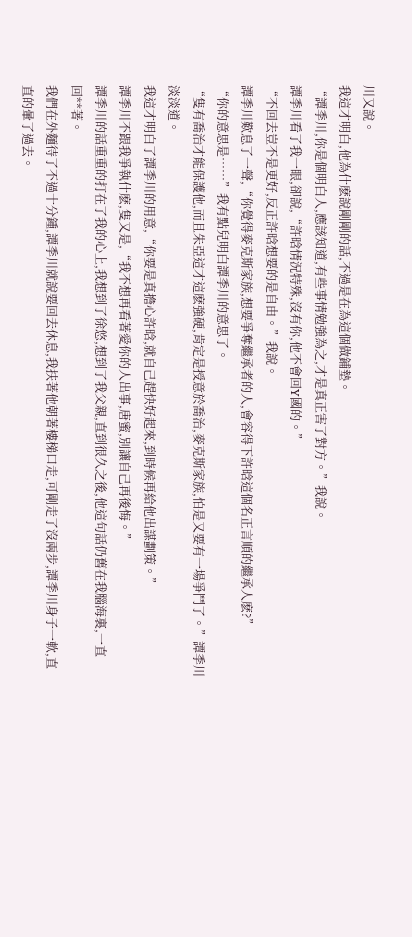川又說。
我這才明白,他為什麽說剛剛的話,不過是在為這個做鋪墊。
“譚季川,你是個明白人,應該知道,有些事情勉強為之,才是真正害了對方。”我說。
譚季川看了我一眼,卻說,“許晗情況特殊,沒有你,他不會回Y國的。”
“不回去豈不是更好,反正許晗想要的是自由。”我說。
譚季川歎息了一聲,“你覺得麥克斯家族,想要爭奪繼承者的人,會容得下許晗這個名正言順的繼承人麽?”
“你的意思是……”我有點兒明白譚季川的意思了。
“隻有喬治才能保護他,而且朱亞這才這麽強硬,肯定是授意於喬治,麥克斯家族,怕是又要有一場爭鬥了。”譚季川淡淡道。
我這才明白了譚季川的用意,“你要是真擔心許晗,就自己趕快好起來,到時候再給他出謀劃策。”
譚季川不跟我爭執什麽,隻又是,“我不想再看著愛你的人出事,唐蜜,別讓自己再後悔。”
譚季川的話重重的打在了我的心上,我想到了徐悠,想到了我父親,直到很久之後,他這句話仍舊在我腦海裏,一直回**著。
我們在外麵待了不過十分鍾,譚季川就說要回去休息,我扶著他朝著樓梯口走,可剛走了沒兩步,譚季川身子一軟,直直的暈了過去。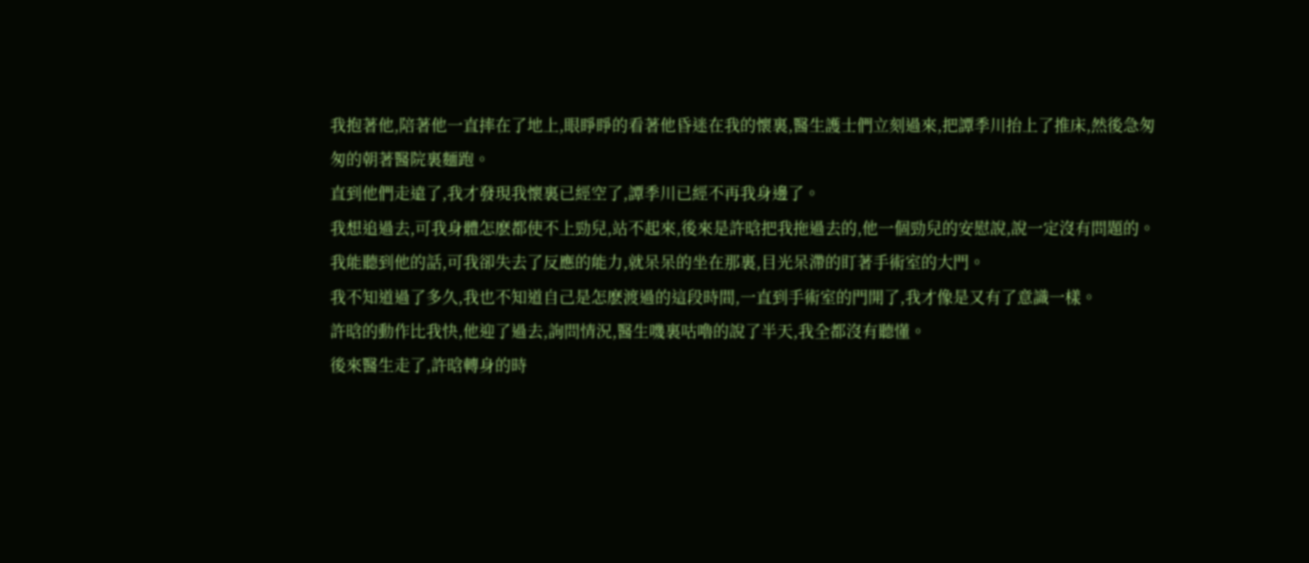我抱著他,陪著他一直摔在了地上,眼睜睜的看著他昏迷在我的懷裏,醫生護士們立刻過來,把譚季川抬上了推床,然後急匆匆的朝著醫院裏麵跑。
直到他們走遠了,我才發現我懷裏已經空了,譚季川已經不再我身邊了。
我想追過去,可我身體怎麽都使不上勁兒,站不起來,後來是許晗把我拖過去的,他一個勁兒的安慰說,說一定沒有問題的。
我能聽到他的話,可我卻失去了反應的能力,就呆呆的坐在那裏,目光呆滯的盯著手術室的大門。
我不知道過了多久,我也不知道自己是怎麽渡過的這段時間,一直到手術室的門開了,我才像是又有了意識一樣。
許晗的動作比我快,他迎了過去,詢問情況,醫生嘰裏咕嚕的說了半天,我全都沒有聽懂。
後來醫生走了,許晗轉身的時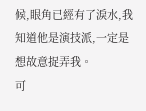候,眼角已經有了淚水,我知道他是演技派,一定是想故意捉弄我。
可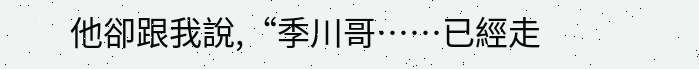他卻跟我說,“季川哥……已經走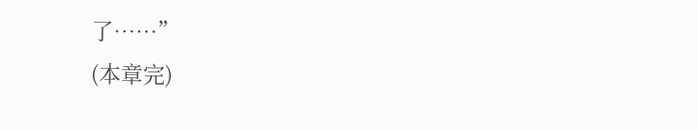了……”
(本章完)